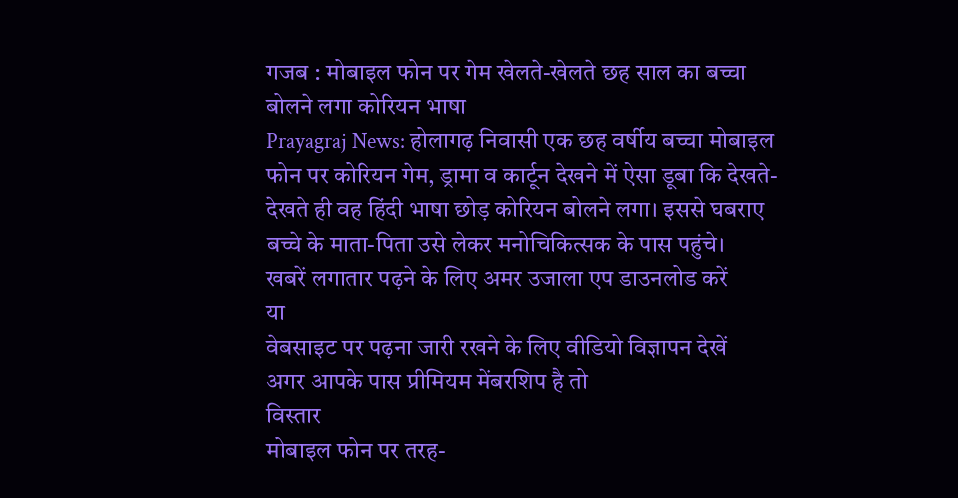गजब : मोबाइल फोन पर गेम खेलते-खेलते छह साल का बच्चा बोलने लगा कोरियन भाषा
Prayagraj News: होलागढ़ निवासी एक छह वर्षीय बच्चा मोबाइल फोन पर कोरियन गेम, ड्रामा व कार्टून देखने में ऐसा डूबा कि देखते-देखते ही वह हिंदी भाषा छोड़ कोरियन बोलने लगा। इससे घबराए बच्चे के माता-पिता उसे लेकर मनोचिकित्सक के पास पहुंचे।
खबरें लगातार पढ़ने के लिए अमर उजाला एप डाउनलोड करें
या
वेबसाइट पर पढ़ना जारी रखने के लिए वीडियो विज्ञापन देखें
अगर आपके पास प्रीमियम मेंबरशिप है तो
विस्तार
मोबाइल फोन पर तरह-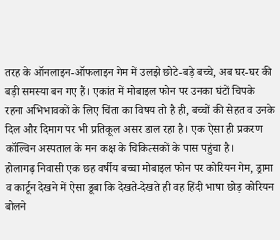तरह के ऑनलाइन-ऑफलाइन गेम में उलझे छोटे-बड़े बच्चे, अब घर-घर की बड़ी समस्या बन गए हैं। एकांत में मोबाइल फोन पर उनका घंटों चिपके रहना अभिभावकों के लिए चिंता का विषय तो है ही, बच्चों की सेहत व उनके दिल और दिमाग पर भी प्रतिकूल असर डाल रहा है। एक ऐसा ही प्रकरण कॉल्विन अस्पताल के मन कक्ष के चिकित्सकों के पास पहुंचा है।
होलागढ़ निवासी एक छह वर्षीय बच्चा मोबाइल फोन पर कोरियन गेम, ड्रामा व कार्टून देखने में ऐसा डूबा कि देखते-देखते ही वह हिंदी भाषा छोड़ कोरियन बोलने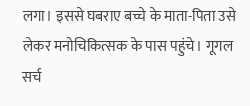लगा। इससे घबराए बच्चे के माता-पिता उसे लेकर मनोचिकित्सक के पास पहुंचे। गूगल सर्च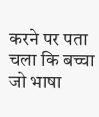करने पर पता चला कि बच्चा जो भाषा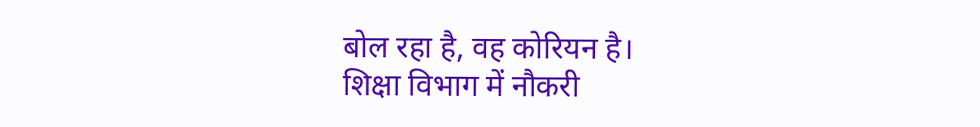बोल रहा है, वह कोरियन है।
शिक्षा विभाग में नौकरी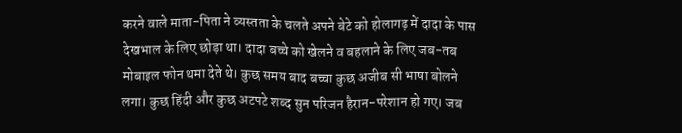करने वाले माता-पिता ने व्यस्तता के चलते अपने बेटे को होलागढ़ में दादा के पास देखभाल के लिए छोड़ा था। दादा बच्चे को खेलने व बहलाने के लिए जब-तब मोबाइल फोन थमा देते थे। कुछ समय बाद बच्चा कुछ अजीब सी भाषा बोलने लगा। कुछ हिंदी और कुछ अटपटे शब्द सुन परिजन हैरान-परेशान हो गए। जब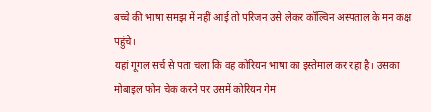बच्चे की भाषा समझ में नहीं आई तो परिजन उसे लेकर कॉल्विन अस्पताल के मन कक्ष पहुंचे।
यहां गूगल सर्च से पता चला कि वह कोरियन भाषा का इस्तेमाल कर रहा है। उसका मोबाइल फोन चेक करने पर उसमें कोरियन गेम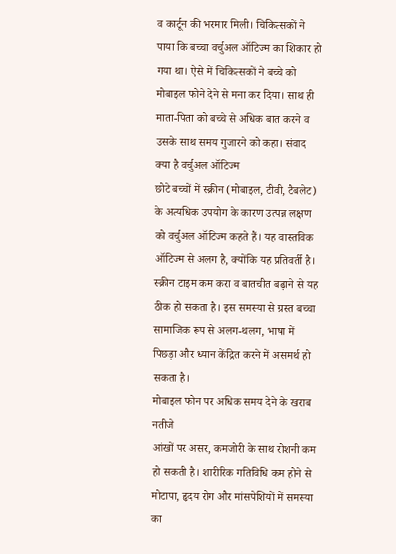व कार्टून की भरमार मिली। चिकित्सकों ने पाया कि बच्चा वर्चुअल ऑटिज्म का शिकार हो गया था। ऐसे में चिकित्सकों ने बच्चे को मोबाइल फोने देने से मना कर दिया। साथ ही माता-पिता को बच्चे से अधिक बात करने व उसके साथ समय गुजारने को कहा। संवाद
क्या है वर्चुअल ऑटिज्म
छोटे बच्चों में स्क्रीन (मोबाइल, टीवी, टैबलेट) के अत्यधिक उपयोग के कारण उत्पन्न लक्षण को वर्चुअल ऑटिज्म कहते हैं। यह वास्तविक ऑटिज्म से अलग है, क्योंकि यह प्रतिवर्ती है। स्क्रीन टाइम कम करा व बातचीत बढ़ाने से यह ठीक हो सकता है। इस समस्या से ग्रस्त बच्चा सामाजिक रूप से अलग-थलग, भाषा में पिछड़ा और ध्यान केंद्रित करने में असमर्थ हो सकता है।
मोबाइल फोन पर अधिक समय देने के खराब नतीजे
आंखों पर असर, कमजोरी के साथ रोशनी कम हो सकती है। शारीरिक गतिविधि कम होने से मोटापा, हृदय रोग और मांसपेशियों में समस्या का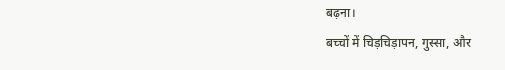बढ़ना।
बच्चों में चिड़चिड़ापन, गुस्सा, और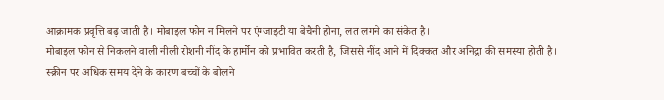आक्रामक प्रवृत्ति बढ़ जाती है। मोबाइल फोन न मिलने पर एंग्जाइटी या बेचैनी होना, लत लगने का संकेत है।
मोबाइल फोन से निकलने वाली नीली रोशनी नींद के हार्मोन को प्रभावित करती है, जिससे नींद आने में दिक्कत और अनिद्रा की समस्या होती है।
स्क्रीन पर अधिक समय देने के कारण बच्चों के बोलने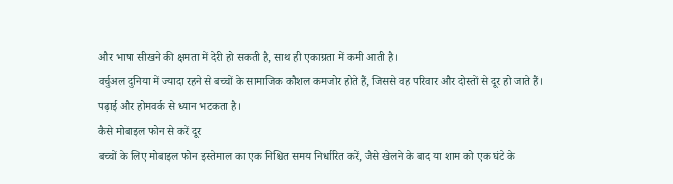और भाषा सीखने की क्षमता में देरी हो सकती है, साथ ही एकाग्रता में कमी आती है।
वर्चुअल दुनिया में ज्यादा रहने से बच्चों के सामाजिक कौशल कमजोर होते हैं, जिससे वह परिवार और दोस्तों से दूर हो जाते हैं।
पढ़ाई और होमवर्क से ध्यान भटकता है।
कैसे मोबाइल फोन से करें दूर
बच्चों के लिए मोबाइल फोन इस्तेमाल का एक निश्चित समय निर्धारित करें, जैसे खेलने के बाद या शाम को एक घंटे के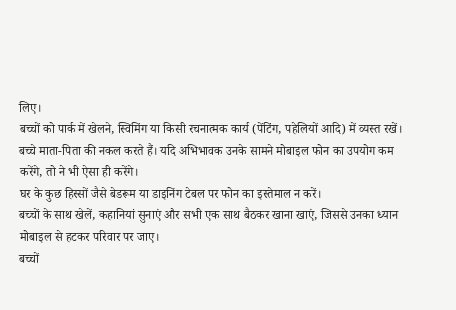लिए।
बच्चों को पार्क में खेलने, स्विमिंग या किसी रचनात्मक कार्य (पेंटिंग, पहेलियों आदि) में व्यस्त रखें।
बच्चे माता-पिता की नकल करते हैं। यदि अभिभावक उनके सामने मोबाइल फोन का उपयोग कम करेंगे, तो ने भी ऐसा ही करेंगे।
घर के कुछ हिस्सों जैसे बेडरूम या डाइनिंग टेबल पर फोन का इस्तेमाल न करें।
बच्चों के साथ खेलें, कहानियां सुनाएं और सभी एक साथ बैठकर खाना खाएं, जिससे उनका ध्यान मोबाइल से हटकर परिवार पर जाए।
बच्चों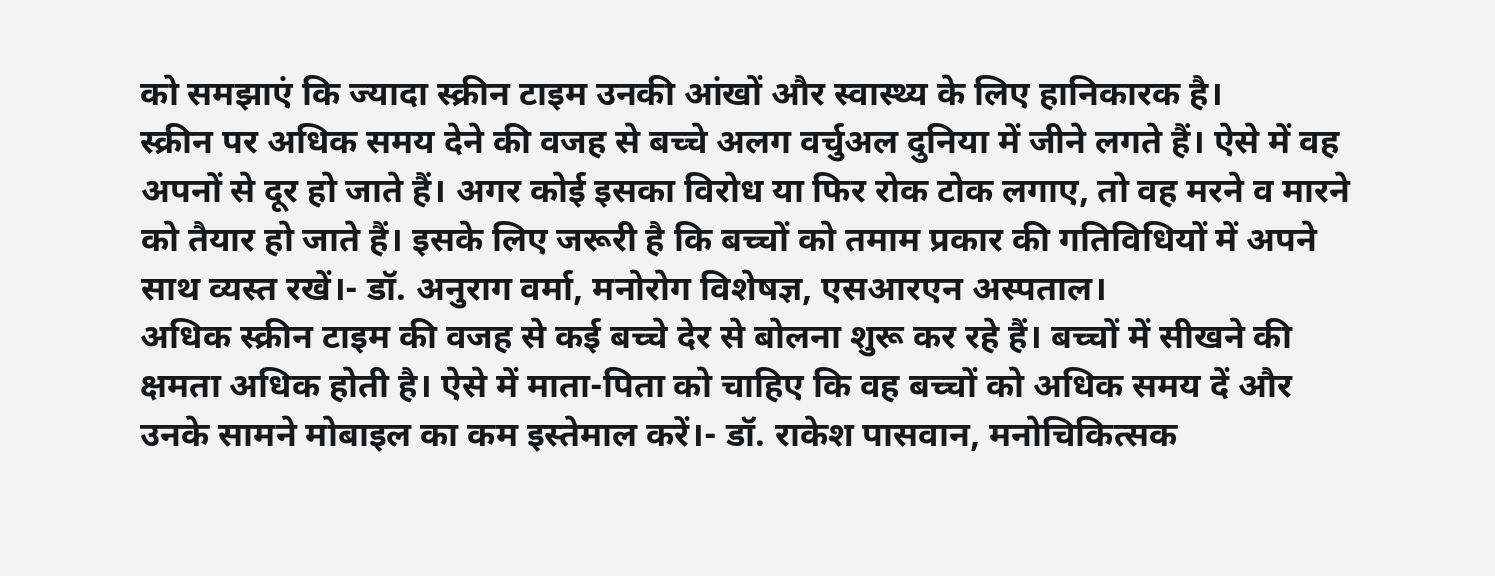को समझाएं कि ज्यादा स्क्रीन टाइम उनकी आंखों और स्वास्थ्य के लिए हानिकारक है।
स्क्रीन पर अधिक समय देने की वजह से बच्चे अलग वर्चुअल दुनिया में जीने लगते हैं। ऐसे में वह अपनों से दूर हो जाते हैं। अगर कोई इसका विरोध या फिर रोक टोक लगाए, तो वह मरने व मारने को तैयार हो जाते हैं। इसके लिए जरूरी है कि बच्चों को तमाम प्रकार की गतिविधियों में अपने साथ व्यस्त रखें।- डॉ. अनुराग वर्मा, मनोरोग विशेषज्ञ, एसआरएन अस्पताल।
अधिक स्क्रीन टाइम की वजह से कई बच्चे देर से बोलना शुरू कर रहे हैं। बच्चों में सीखने की क्षमता अधिक होती है। ऐसे में माता-पिता को चाहिए कि वह बच्चों को अधिक समय दें और उनके सामने मोबाइल का कम इस्तेमाल करें।- डॉ. राकेश पासवान, मनोचिकित्सक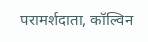परामर्शदाता, कॉल्विन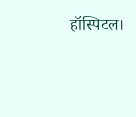हॉस्पिटल।